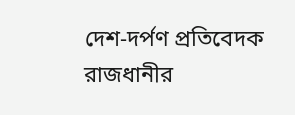দেশ-দর্পণ প্রতিবেদক
রাজধানীর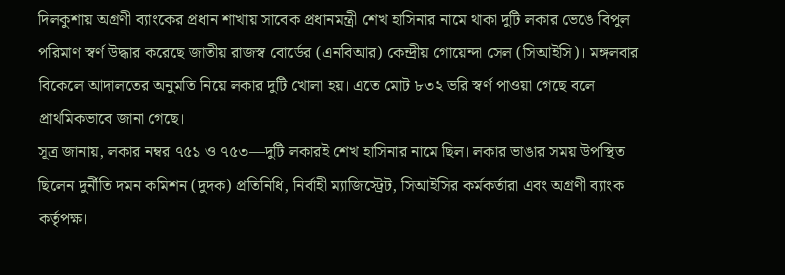দিলকুশায় অগ্রণী ব্যাংকের প্রধান শাখায় সাবেক প্রধানমন্ত্রী শেখ হাসিনার নামে থাকা দুটি লকার ভেঙে বিপুল পরিমাণ স্বর্ণ উদ্ধার করেছে জাতীয় রাজস্ব বোর্ডের (এনবিআর) কেন্দ্রীয় গোয়েন্দা সেল (সিআইসি)। মঙ্গলবার বিকেলে আদালতের অনুমতি নিয়ে লকার দুটি খোলা হয়। এতে মোট ৮৩২ ভরি স্বর্ণ পাওয়া গেছে বলে প্রাথমিকভাবে জানা গেছে।
সূত্র জানায়, লকার নম্বর ৭৫১ ও ৭৫৩—দুটি লকারই শেখ হাসিনার নামে ছিল। লকার ভাঙার সময় উপস্থিত ছিলেন দুর্নীতি দমন কমিশন (দুদক) প্রতিনিধি, নির্বাহী ম্যাজিস্ট্রেট, সিআইসির কর্মকর্তারা এবং অগ্রণী ব্যাংক কর্তৃপক্ষ।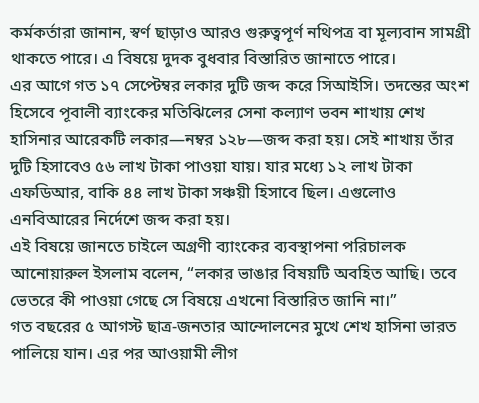কর্মকর্তারা জানান, স্বর্ণ ছাড়াও আরও গুরুত্বপূর্ণ নথিপত্র বা মূল্যবান সামগ্রী থাকতে পারে। এ বিষয়ে দুদক বুধবার বিস্তারিত জানাতে পারে।
এর আগে গত ১৭ সেপ্টেম্বর লকার দুটি জব্দ করে সিআইসি। তদন্তের অংশ হিসেবে পূবালী ব্যাংকের মতিঝিলের সেনা কল্যাণ ভবন শাখায় শেখ হাসিনার আরেকটি লকার—নম্বর ১২৮—জব্দ করা হয়। সেই শাখায় তাঁর দুটি হিসাবেও ৫৬ লাখ টাকা পাওয়া যায়। যার মধ্যে ১২ লাখ টাকা এফডিআর, বাকি ৪৪ লাখ টাকা সঞ্চয়ী হিসাবে ছিল। এগুলোও এনবিআরের নির্দেশে জব্দ করা হয়।
এই বিষয়ে জানতে চাইলে অগ্রণী ব্যাংকের ব্যবস্থাপনা পরিচালক আনোয়ারুল ইসলাম বলেন, “লকার ভাঙার বিষয়টি অবহিত আছি। তবে ভেতরে কী পাওয়া গেছে সে বিষয়ে এখনো বিস্তারিত জানি না।”
গত বছরের ৫ আগস্ট ছাত্র-জনতার আন্দোলনের মুখে শেখ হাসিনা ভারত পালিয়ে যান। এর পর আওয়ামী লীগ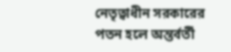নেতৃত্বাধীন সরকারের পতন হলে অন্তর্বর্তী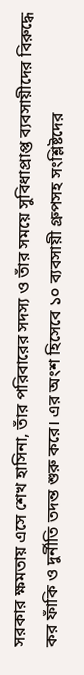সরকার ক্ষমতায় এসে শেখ হাসিনা, তাঁর পরিবারের সদস্য ও তাঁর সময়ে সুবিধাপ্রাপ্ত ব্যবসায়ীদের বিরুদ্ধে কর ফাঁকি ও দুর্নীতি তদন্ত শুরু করে। এর অংশ হিসেবে ১০ ব্যবসায়ী গ্রুপসহ সংশ্লিষ্টদের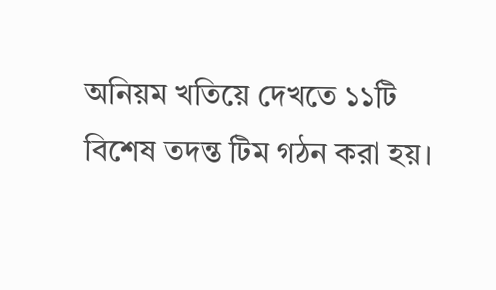অনিয়ম খতিয়ে দেখতে ১১টি বিশেষ তদন্ত টিম গঠন করা হয়।